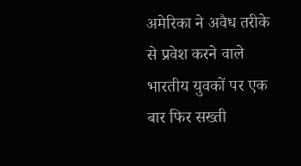अमेरिका ने अवैध तरीके से प्रवेश करने वाले भारतीय युवकों पर एक बार फिर सख्ती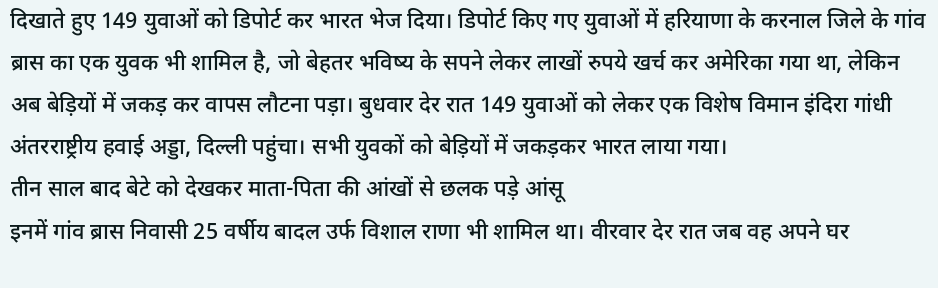दिखाते हुए 149 युवाओं को डिपोर्ट कर भारत भेज दिया। डिपोर्ट किए गए युवाओं में हरियाणा के करनाल जिले के गांव ब्रास का एक युवक भी शामिल है, जो बेहतर भविष्य के सपने लेकर लाखों रुपये खर्च कर अमेरिका गया था, लेकिन अब बेड़ियों में जकड़ कर वापस लौटना पड़ा। बुधवार देर रात 149 युवाओं को लेकर एक विशेष विमान इंदिरा गांधी अंतरराष्ट्रीय हवाई अड्डा, दिल्ली पहुंचा। सभी युवकों को बेड़ियों में जकड़कर भारत लाया गया।
तीन साल बाद बेटे को देखकर माता-पिता की आंखों से छलक पड़े आंसू
इनमें गांव ब्रास निवासी 25 वर्षीय बादल उर्फ विशाल राणा भी शामिल था। वीरवार देर रात जब वह अपने घर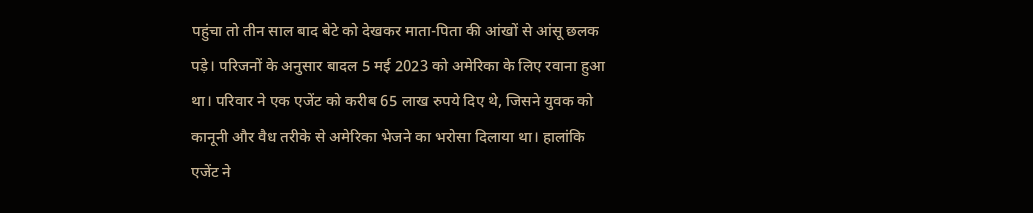पहुंचा तो तीन साल बाद बेटे को देखकर माता-पिता की आंखों से आंसू छलक पड़े। परिजनों के अनुसार बादल 5 मई 2023 को अमेरिका के लिए रवाना हुआ था। परिवार ने एक एजेंट को करीब 65 लाख रुपये दिए थे, जिसने युवक को कानूनी और वैध तरीके से अमेरिका भेजने का भरोसा दिलाया था। हालांकि एजेंट ने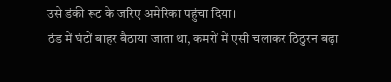उसे डंकी रूट के जरिए अमेरिका पहुंचा दिया।
ठंड में घंटों बाहर बैठाया जाता था, कमरों में एसी चलाकर ठिठुरन बढ़ा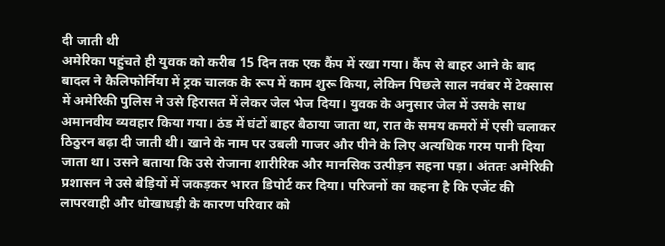दी जाती थी
अमेरिका पहुंचते ही युवक को करीब 15 दिन तक एक कैंप में रखा गया। कैंप से बाहर आने के बाद बादल ने कैलिफोर्निया में ट्रक चालक के रूप में काम शुरू किया, लेकिन पिछले साल नवंबर में टेक्सास में अमेरिकी पुलिस ने उसे हिरासत में लेकर जेल भेज दिया। युवक के अनुसार जेल में उसके साथ अमानवीय व्यवहार किया गया। ठंड में घंटों बाहर बैठाया जाता था, रात के समय कमरों में एसी चलाकर ठिठुरन बढ़ा दी जाती थी। खाने के नाम पर उबली गाजर और पीने के लिए अत्यधिक गरम पानी दिया जाता था। उसने बताया कि उसे रोजाना शारीरिक और मानसिक उत्पीड़न सहना पड़ा। अंततः अमेरिकी प्रशासन ने उसे बेड़ियों में जकड़कर भारत डिपोर्ट कर दिया। परिजनों का कहना है कि एजेंट की लापरवाही और धोखाधड़ी के कारण परिवार को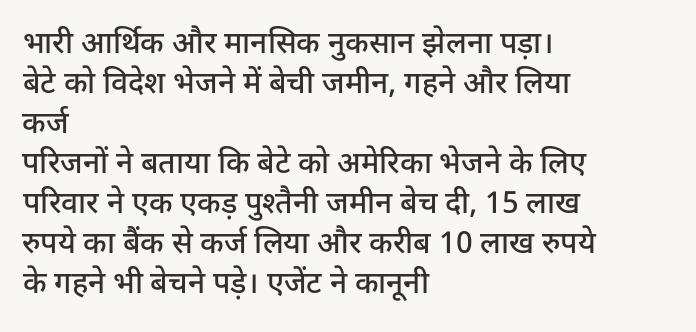भारी आर्थिक और मानसिक नुकसान झेलना पड़ा।
बेटे को विदेश भेजने में बेची जमीन, गहने और लिया कर्ज
परिजनों ने बताया कि बेटे को अमेरिका भेजने के लिए परिवार ने एक एकड़ पुश्तैनी जमीन बेच दी, 15 लाख रुपये का बैंक से कर्ज लिया और करीब 10 लाख रुपये के गहने भी बेचने पड़े। एजेंट ने कानूनी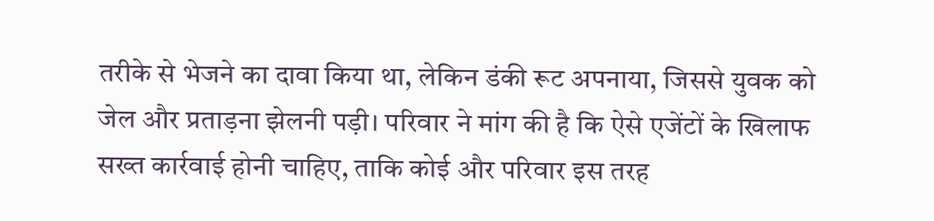तरीके से भेजने का दावा किया था, लेकिन डंकी रूट अपनाया, जिससे युवक को जेल और प्रताड़ना झेलनी पड़ी। परिवार ने मांग की है कि ऐसे एजेंटों के खिलाफ सख्त कार्रवाई होनी चाहिए, ताकि कोई और परिवार इस तरह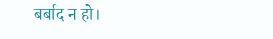बर्बाद न हो।